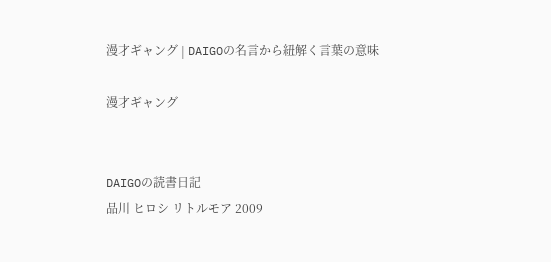漫才ギャング | DAIGOの名言から紐解く言葉の意味

漫才ギャング


DAIGOの読書日記
品川 ヒロシ リトルモア 2009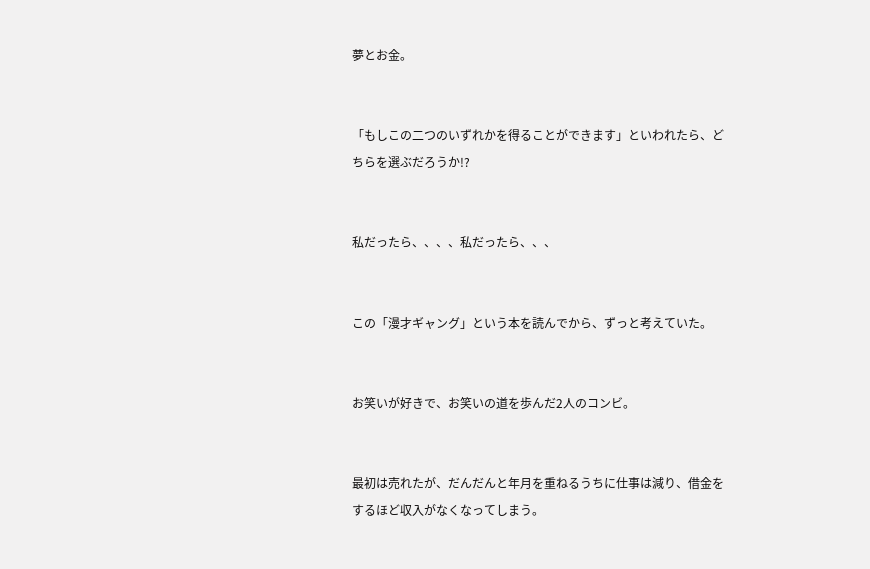夢とお金。


「もしこの二つのいずれかを得ることができます」といわれたら、どちらを選ぶだろうか!?


私だったら、、、、私だったら、、、


この「漫才ギャング」という本を読んでから、ずっと考えていた。


お笑いが好きで、お笑いの道を歩んだ2人のコンビ。


最初は売れたが、だんだんと年月を重ねるうちに仕事は減り、借金をするほど収入がなくなってしまう。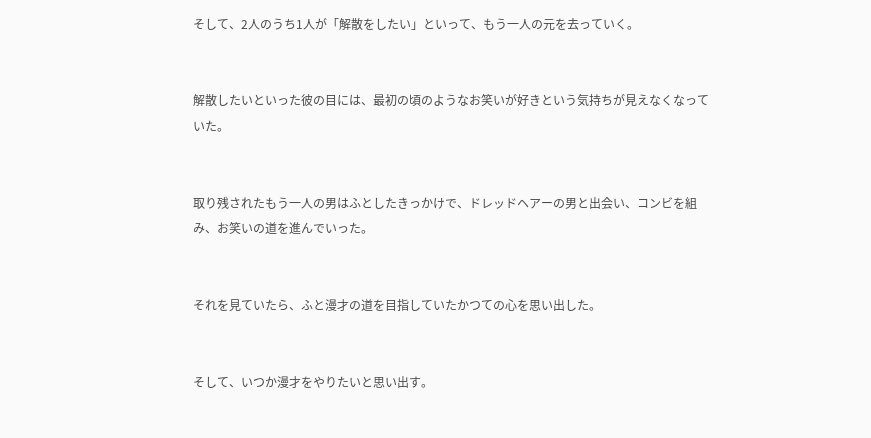そして、2人のうち1人が「解散をしたい」といって、もう一人の元を去っていく。


解散したいといった彼の目には、最初の頃のようなお笑いが好きという気持ちが見えなくなっていた。


取り残されたもう一人の男はふとしたきっかけで、ドレッドヘアーの男と出会い、コンビを組み、お笑いの道を進んでいった。


それを見ていたら、ふと漫才の道を目指していたかつての心を思い出した。


そして、いつか漫才をやりたいと思い出す。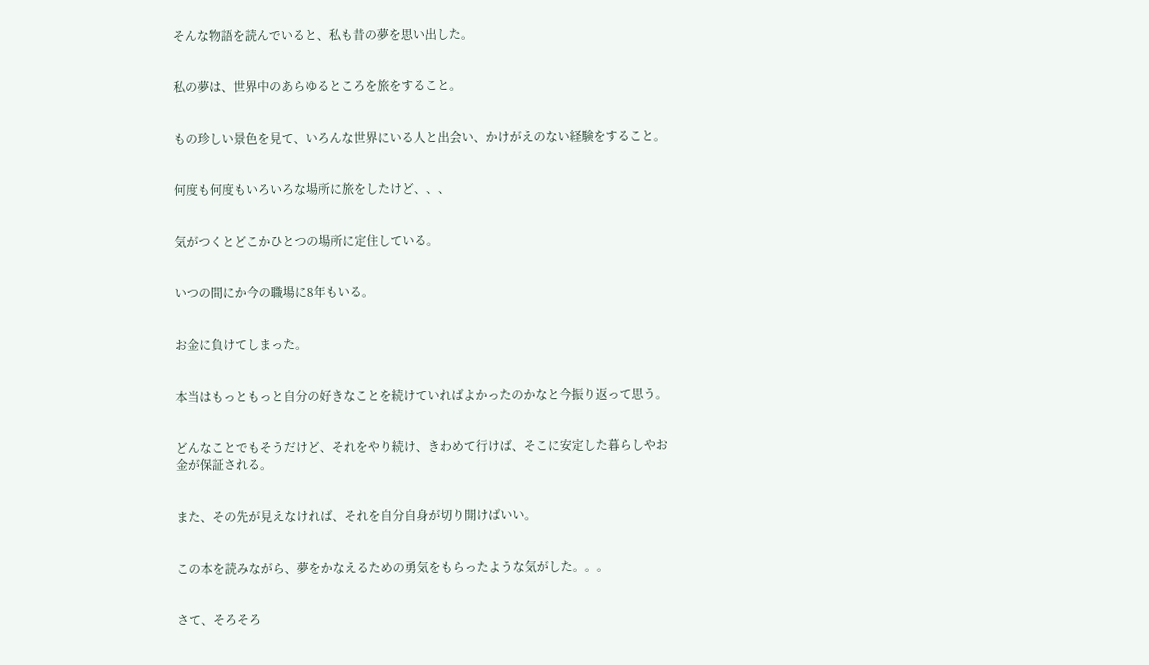そんな物語を読んでいると、私も昔の夢を思い出した。


私の夢は、世界中のあらゆるところを旅をすること。


もの珍しい景色を見て、いろんな世界にいる人と出会い、かけがえのない経験をすること。


何度も何度もいろいろな場所に旅をしたけど、、、


気がつくとどこかひとつの場所に定住している。


いつの間にか今の職場に8年もいる。


お金に負けてしまった。


本当はもっともっと自分の好きなことを続けていればよかったのかなと今振り返って思う。


どんなことでもそうだけど、それをやり続け、きわめて行けば、そこに安定した暮らしやお金が保証される。


また、その先が見えなければ、それを自分自身が切り開けばいい。


この本を読みながら、夢をかなえるための勇気をもらったような気がした。。。


さて、そろそろ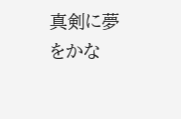真剣に夢をかな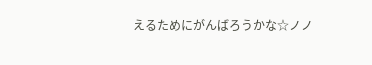えるためにがんばろうかな☆ノノ